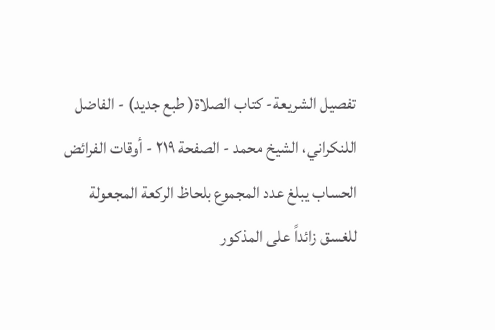تفصيل الشريعة- كتاب الصلاة( طبع جديد) - الفاضل اللنكراني، الشيخ محمد - الصفحة ٢١٩ - أوقات الفرائض
الحساب يبلغ عدد المجموع بلحاظ الركعة المجعولة للغسق زائداً على المذكور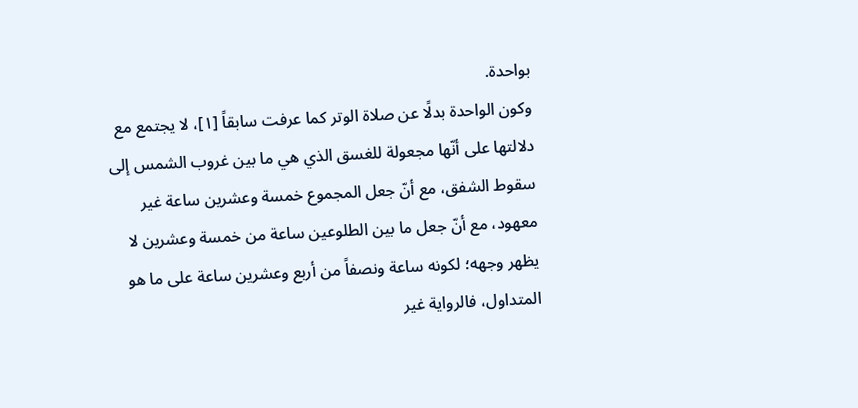بواحدة.
وكون الواحدة بدلًا عن صلاة الوتر كما عرفت سابقاً [١]، لا يجتمع مع دلالتها على أنّها مجعولة للغسق الذي هي ما بين غروب الشمس إلى سقوط الشفق، مع أنّ جعل المجموع خمسة وعشرين ساعة غير معهود، مع أنّ جعل ما بين الطلوعين ساعة من خمسة وعشرين لا يظهر وجهه؛ لكونه ساعة ونصفاً من أربع وعشرين ساعة على ما هو المتداول، فالرواية غير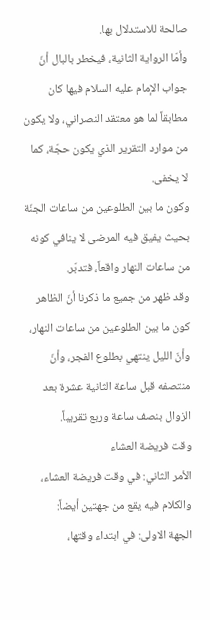صالحة للاستدلال بها.
وأمّا الرواية الثانية، فيخطر بالبال أنّ جواب الإمام عليه السلام فيها كان مطابقاً لما هو معتقد النصراني، ولا يكون من موارد التقرير الذي يكون حجّة، كما لا يخفى.
وكون ما بين الطلوعين من ساعات الجنّة بحيث يفيق فيه المرضى لا ينافي كونه من ساعات النهار واقعاً، فتدبّر.
وقد ظهر من جميع ما ذكرنا أنّ الظاهر كون ما بين الطلوعين من ساعات النهار، وأنّ الليل ينتهي بطلوع الفجر، وأنّ منتصفه قبل ساعة الثانية عشرة بعد الزوال بنصف ساعة وربع تقريباً.
وقت فريضة العشاء
الأمر الثاني: في وقت فريضة العشاء، والكلام فيه يقع من جهتين أيضاً:
الجهة الاولى: في ابتداء وقتها،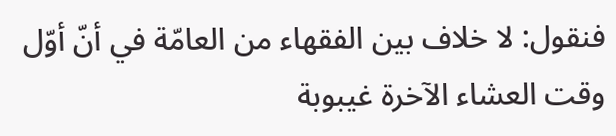فنقول: لا خلاف بين الفقهاء من العامّة في أنّ أوّل وقت العشاء الآخرة غيبوبة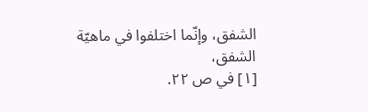الشفق، وإنّما اختلفوا في ماهيّة الشفق،
[١] في ص ٢٢.